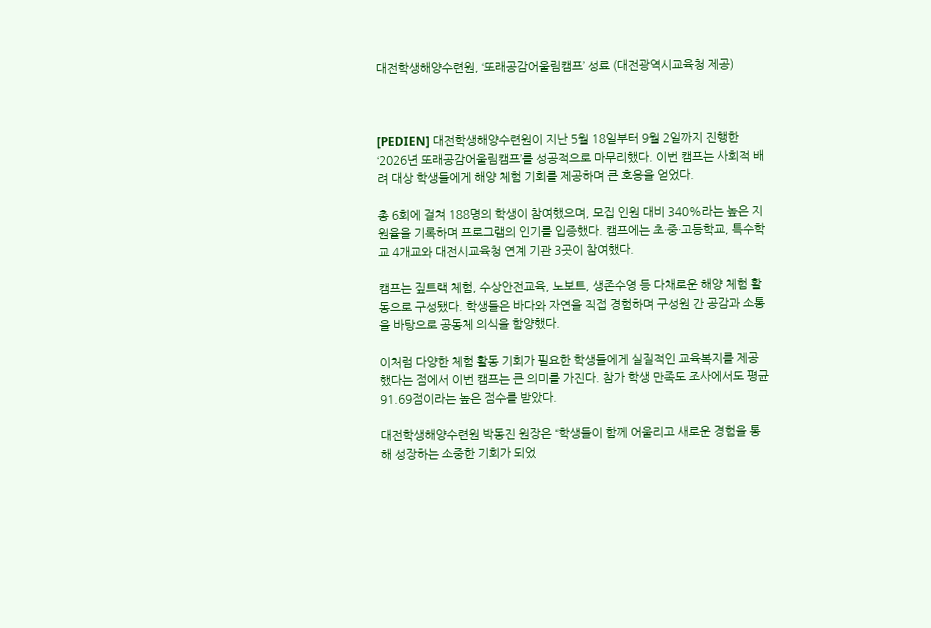대전학생해양수련원, ‘또래공감어울림캠프’ 성료 (대전광역시교육청 제공)



[PEDIEN] 대전학생해양수련원이 지난 5월 18일부터 9월 2일까지 진행한 ‘2026년 또래공감어울림캠프’를 성공적으로 마무리했다. 이번 캠프는 사회적 배려 대상 학생들에게 해양 체험 기회를 제공하며 큰 호응을 얻었다.

총 6회에 걸쳐 188명의 학생이 참여했으며, 모집 인원 대비 340%라는 높은 지원율을 기록하며 프로그램의 인기를 입증했다. 캠프에는 초·중·고등학교, 특수학교 4개교와 대전시교육청 연계 기관 3곳이 참여했다.

캠프는 짚트랙 체험, 수상안전교육, 노보트, 생존수영 등 다채로운 해양 체험 활동으로 구성됐다. 학생들은 바다와 자연을 직접 경험하며 구성원 간 공감과 소통을 바탕으로 공동체 의식을 함양했다.

이처럼 다양한 체험 활동 기회가 필요한 학생들에게 실질적인 교육복지를 제공했다는 점에서 이번 캠프는 큰 의미를 가진다. 참가 학생 만족도 조사에서도 평균 91.69점이라는 높은 점수를 받았다.

대전학생해양수련원 박동진 원장은 “학생들이 함께 어울리고 새로운 경험을 통해 성장하는 소중한 기회가 되었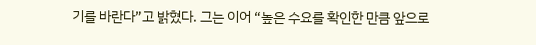기를 바란다”고 밝혔다. 그는 이어 “높은 수요를 확인한 만큼 앞으로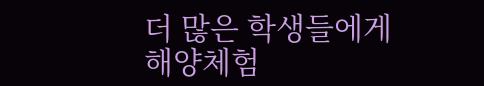더 많은 학생들에게 해양체험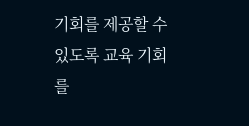기회를 제공할 수 있도록 교육 기회를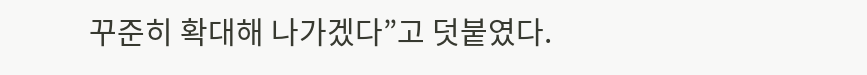꾸준히 확대해 나가겠다”고 덧붙였다.